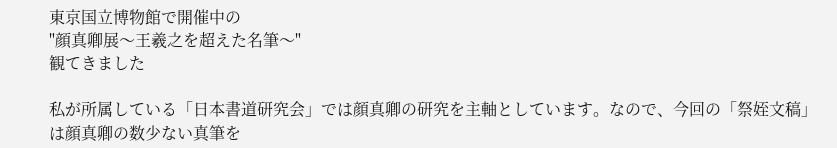東京国立博物館で開催中の
"顔真卿展〜王羲之を超えた名筆〜"
観てきました

私が所属している「日本書道研究会」では顔真卿の研究を主軸としています。なので、今回の「祭姪文稿」は顔真卿の数少ない真筆を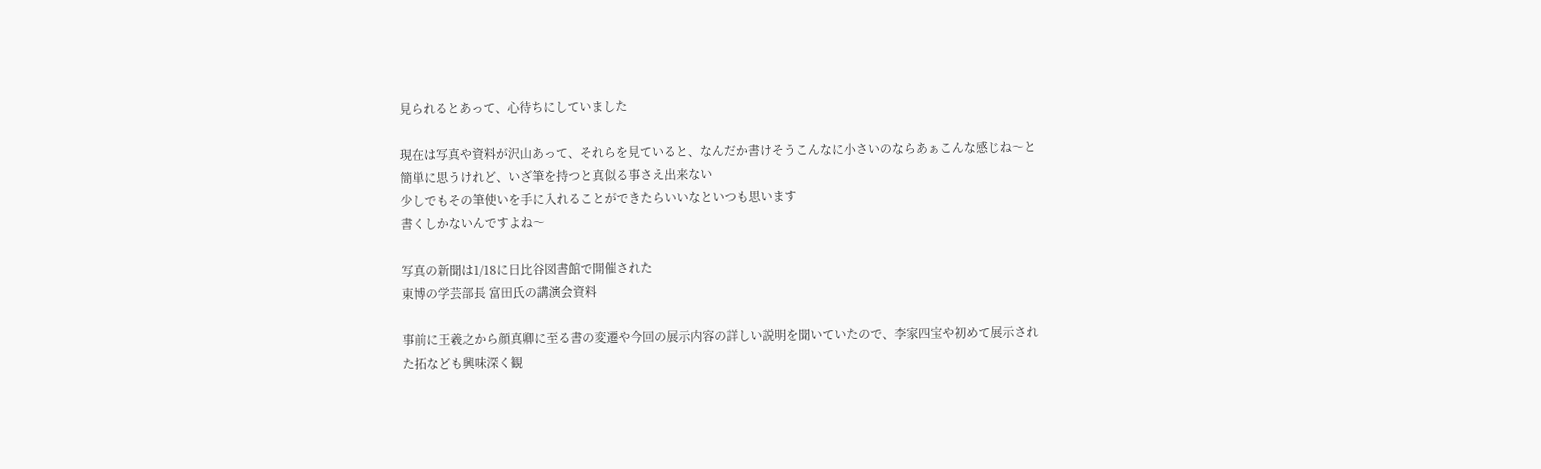見られるとあって、心待ちにしていました

現在は写真や資料が沢山あって、それらを見ていると、なんだか書けそうこんなに小さいのならあぁこんな感じね〜と簡単に思うけれど、いざ筆を持つと真似る事さえ出来ない
少しでもその筆使いを手に入れることができたらいいなといつも思います
書くしかないんですよね〜

写真の新聞は1/18に日比谷図書館で開催された
東博の学芸部長 富田氏の講演会資料

事前に王羲之から顔真卿に至る書の変遷や今回の展示内容の詳しい説明を聞いていたので、李家四宝や初めて展示された拓なども興味深く観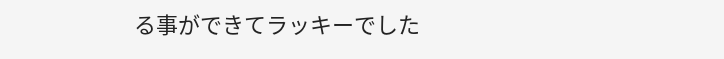る事ができてラッキーでした